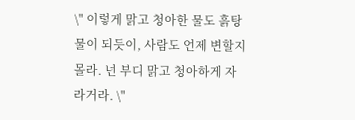\" 이렇게 맑고 청아한 물도 흙탕물이 되듯이, 사람도 언제 변할지 몰라. 넌 부디 맑고 청아하게 자라거라. \"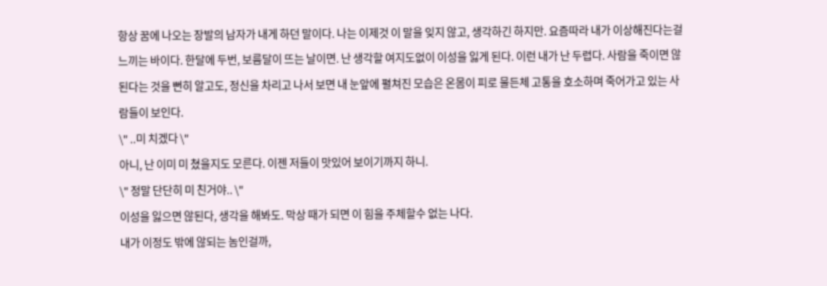항상 꿈에 나오는 장발의 남자가 내게 하던 말이다. 나는 이제것 이 말을 잊지 않고, 생각하긴 하지만. 요즘따라 내가 이상해진다는걸 느끼는 바이다. 한달에 두번, 보름달이 뜨는 날이면. 난 생각할 여지도없이 이성을 잃게 된다. 이런 내가 난 두렵다. 사람을 죽이면 않된다는 것을 뻔히 알고도, 정신을 차리고 나서 보면 내 눈앞에 펼쳐진 모습은 온몸이 피로 물든체 고통을 호소하며 죽어가고 있는 사람들이 보인다.
\" ..미 치겠다 \"
아니, 난 이미 미 쳤을지도 모른다. 이젠 저들이 맛있어 보이기까지 하니.
\" 정말 단단히 미 친거야.. \"
이성을 잃으면 않된다, 생각을 해봐도. 막상 때가 되면 이 힘을 주체할수 없는 나다.
내가 이정도 밖에 않되는 놈인걸까,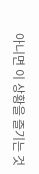아니면 이 상황을 즐기는 것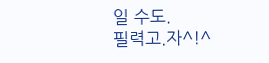일 수도.
필력고.자^!^